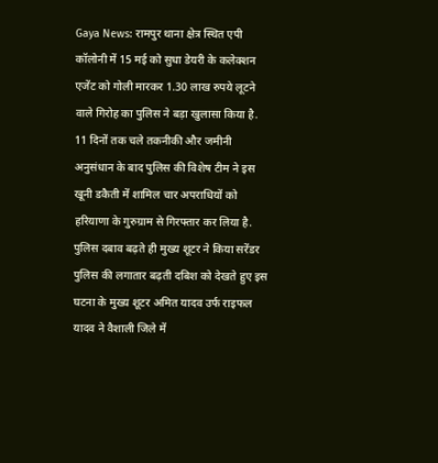Gaya News: रामपुर थाना क्षेत्र स्थित एपी कॉलोनी में 15 मई को सुधा डेयरी के कलेक्शन एजेंट को गोली मारकर 1.30 लाख रुपये लूटने वाले गिरोह का पुलिस ने बड़ा खुलासा किया है. 11 दिनों तक चले तकनीकी और जमीनी अनुसंधान के बाद पुलिस की विशेष टीम ने इस खूनी डकैती में शामिल चार अपराधियों को हरियाणा के गुरुग्राम से गिरफ्तार कर लिया है.
पुलिस दबाव बढ़ते ही मुख्य शूटर ने किया सरेंडर
पुलिस की लगातार बढ़ती दबिश को देखते हुए इस घटना के मुख्य शूटर अमित यादव उर्फ राइफल यादव ने वैशाली जिले में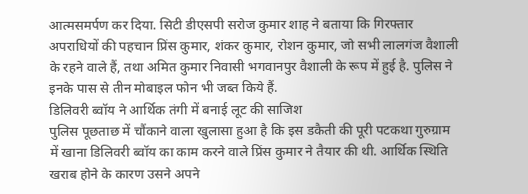आत्मसमर्पण कर दिया. सिटी डीएसपी सरोज कुमार शाह ने बताया कि गिरफ्तार अपराधियों की पहचान प्रिंस कुमार, शंकर कुमार, रोशन कुमार, जो सभी लालगंज वैशाली के रहने वाले हैं, तथा अमित कुमार निवासी भगवानपुर वैशाली के रूप में हुई है. पुलिस ने इनके पास से तीन मोबाइल फोन भी जब्त किये हैं.
डिलिवरी ब्वॉय ने आर्थिक तंगी में बनाई लूट की साजिश
पुलिस पूछताछ में चौंकाने वाला खुलासा हुआ है कि इस डकैती की पूरी पटकथा गुरुग्राम में खाना डिलिवरी ब्वॉय का काम करने वाले प्रिंस कुमार ने तैयार की थी. आर्थिक स्थिति खराब होने के कारण उसने अपने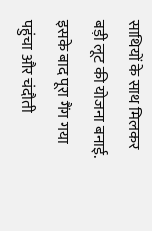साथियों के साथ मिलकर बड़ी लूट की योजना बनाई. इसके बाद पूरा गैंग गया पहुंचा और चंदौती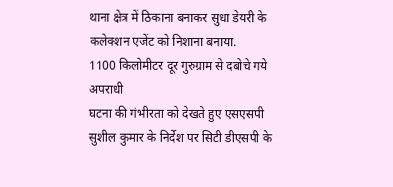थाना क्षेत्र में ठिकाना बनाकर सुधा डेयरी के कलेक्शन एजेंट को निशाना बनाया.
1100 किलोमीटर दूर गुरुग्राम से दबोचे गये अपराधी
घटना की गंभीरता को देखते हुए एसएसपी सुशील कुमार के निर्देश पर सिटी डीएसपी के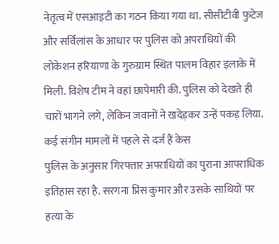नेतृत्व में एसआइटी का गठन किया गया था. सीसीटीवी फुटेज और सर्विलांस के आधार पर पुलिस को अपराधियों की लोकेशन हरियाणा के गुरुग्राम स्थित पालम विहार इलाके में मिली. विशेष टीम ने वहां छापेमारी की. पुलिस को देखते ही चारों भागने लगे, लेकिन जवानों ने खदेड़कर उन्हें पकड़ लिया.
कई संगीन मामलों में पहले से दर्ज हैं केस
पुलिस के अनुसार गिरफ्तार अपराधियों का पुराना आपराधिक इतिहास रहा है. सरगना प्रिंस कुमार और उसके साथियों पर हत्या के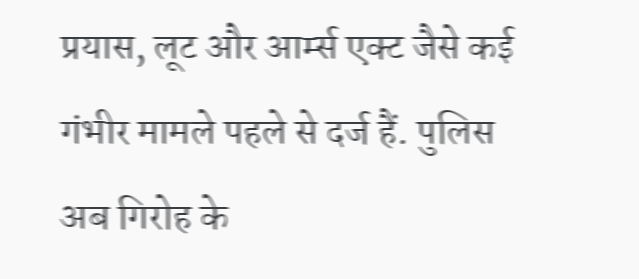प्रयास, लूट और आर्म्स एक्ट जैसे कई गंभीर मामले पहले से दर्ज हैं. पुलिस अब गिरोह के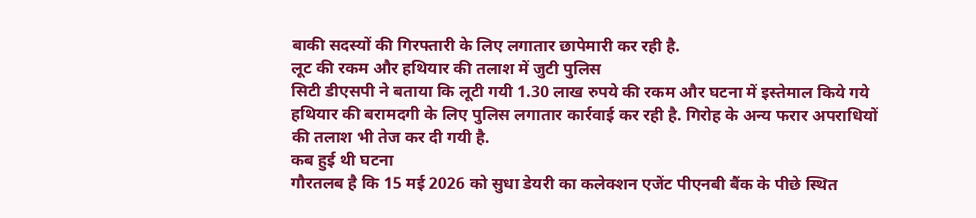बाकी सदस्यों की गिरफ्तारी के लिए लगातार छापेमारी कर रही है.
लूट की रकम और हथियार की तलाश में जुटी पुलिस
सिटी डीएसपी ने बताया कि लूटी गयी 1.30 लाख रुपये की रकम और घटना में इस्तेमाल किये गये हथियार की बरामदगी के लिए पुलिस लगातार कार्रवाई कर रही है. गिरोह के अन्य फरार अपराधियों की तलाश भी तेज कर दी गयी है.
कब हुई थी घटना
गौरतलब है कि 15 मई 2026 को सुधा डेयरी का कलेक्शन एजेंट पीएनबी बैंक के पीछे स्थित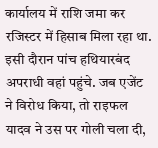कार्यालय में राशि जमा कर रजिस्टर में हिसाब मिला रहा था. इसी दौरान पांच हथियारबंद अपराधी वहां पहुंचे. जब एजेंट ने विरोध किया, तो राइफल यादव ने उस पर गोली चला दी,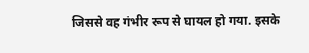जिससे वह गंभीर रूप से घायल हो गया. इसके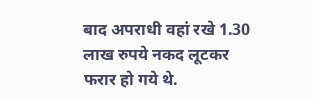बाद अपराधी वहां रखे 1.30 लाख रुपये नकद लूटकर फरार हो गये थे.